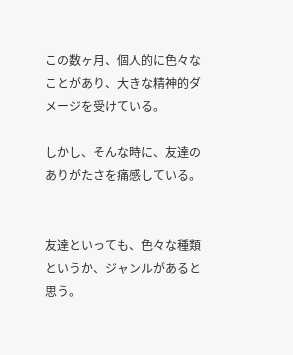この数ヶ月、個人的に色々なことがあり、大きな精神的ダメージを受けている。

しかし、そんな時に、友達のありがたさを痛感している。


友達といっても、色々な種類というか、ジャンルがあると思う。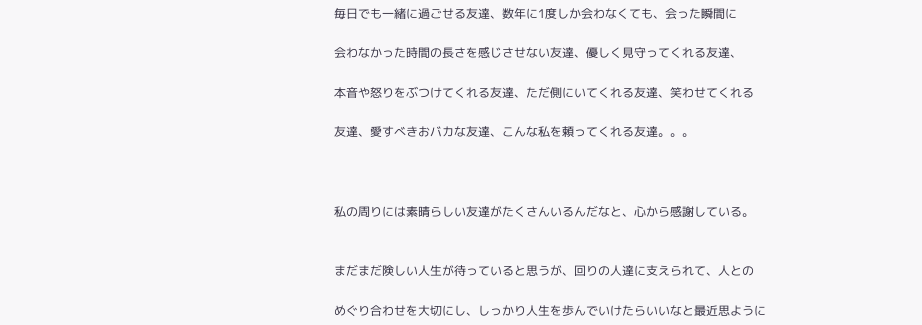毎日でも一緒に過ごせる友達、数年に1度しか会わなくても、会った瞬間に

会わなかった時間の長さを感じさせない友達、優しく見守ってくれる友達、

本音や怒りをぶつけてくれる友達、ただ側にいてくれる友達、笑わせてくれる

友達、愛すべきおバカな友達、こんな私を頼ってくれる友達。。。



私の周りには素晴らしい友達がたくさんいるんだなと、心から感謝している。


まだまだ険しい人生が待っていると思うが、回りの人達に支えられて、人との

めぐり合わせを大切にし、しっかり人生を歩んでいけたらいいなと最近思ように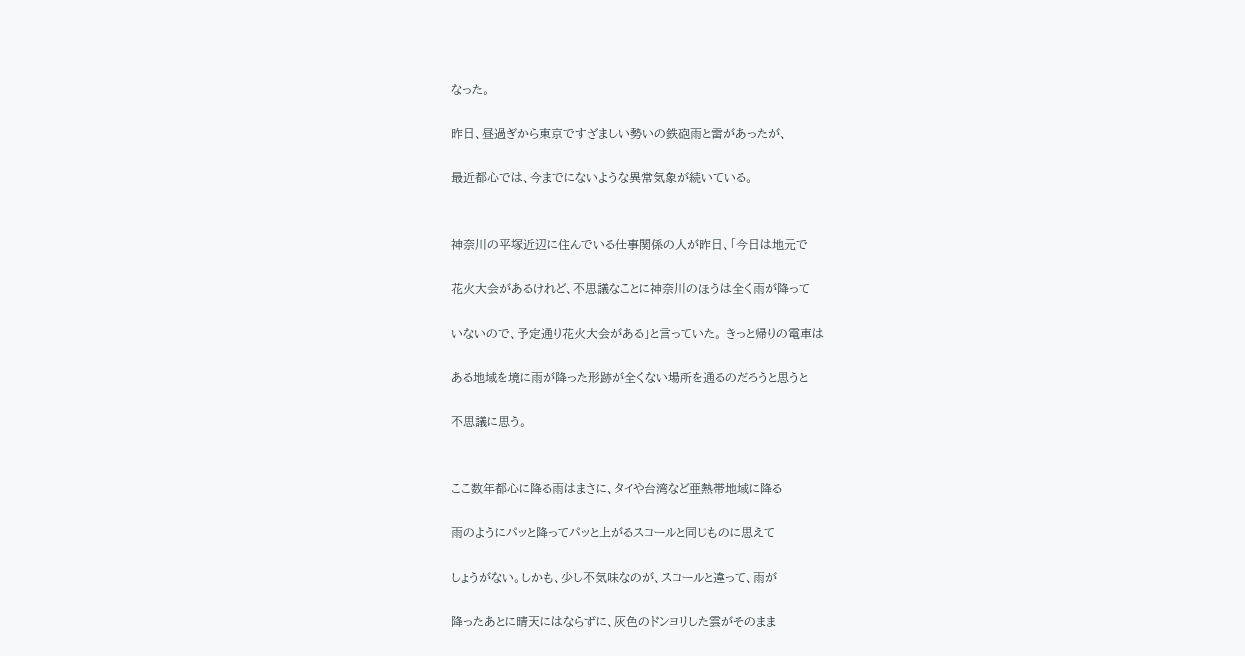なった。

昨日、昼過ぎから東京ですざましい勢いの鉄砲雨と雷があったが、

最近都心では、今までにないような異常気象が続いている。


神奈川の平塚近辺に住んでいる仕事関係の人が昨日、「今日は地元で

花火大会があるけれど、不思議なことに神奈川のほうは全く雨が降って

いないので、予定通り花火大会がある」と言っていた。 きっと帰りの電車は

ある地域を境に雨が降った形跡が全くない場所を通るのだろうと思うと

不思議に思う。


ここ数年都心に降る雨はまさに、タイや台湾など亜熱帯地域に降る

雨のようにパッと降ってパッと上がるスコールと同じものに思えて

しょうがない。しかも、少し不気味なのが、スコールと違って、雨が

降ったあとに晴天にはならずに、灰色のドンヨリした雲がそのまま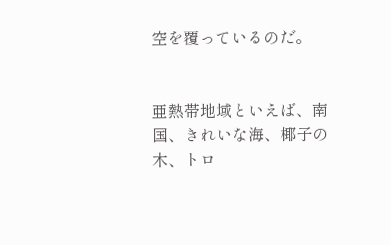空を覆っているのだ。


亜熱帯地域といえば、南国、きれいな海、椰子の木、トロ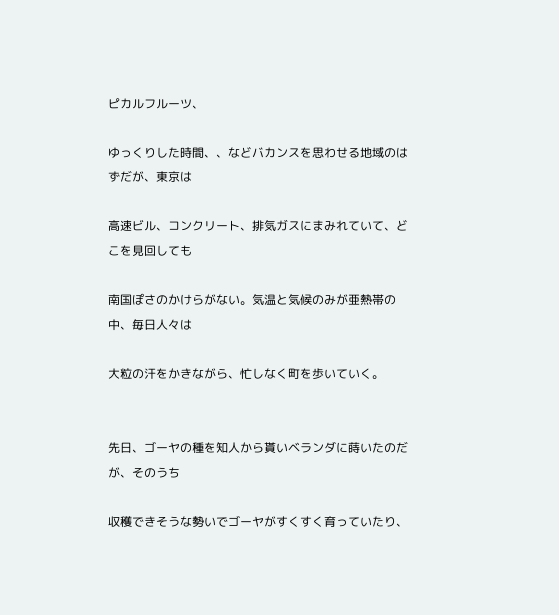ピカルフルーツ、

ゆっくりした時間、、などバカンスを思わせる地域のはずだが、東京は

高速ビル、コンクリート、排気ガスにまみれていて、どこを見回しても

南国ぽさのかけらがない。気温と気候のみが亜熱帯の中、毎日人々は

大粒の汗をかきながら、忙しなく町を歩いていく。


先日、ゴーヤの種を知人から貰いベランダに蒔いたのだが、そのうち

収穫できそうな勢いでゴーヤがすくすく育っていたり、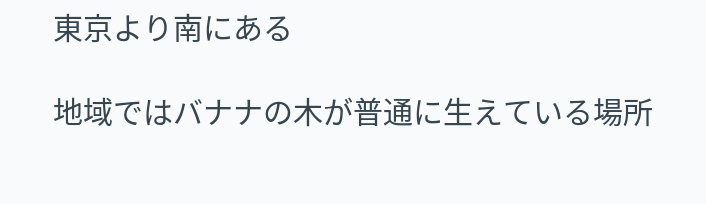東京より南にある

地域ではバナナの木が普通に生えている場所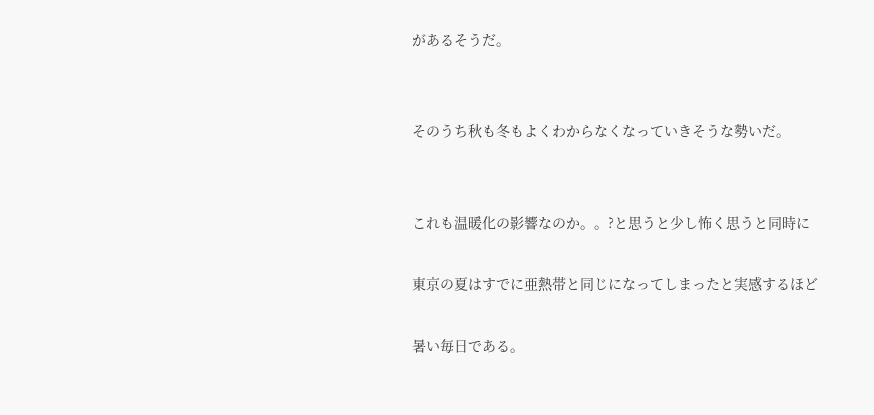があるそうだ。


そのうち秋も冬もよくわからなくなっていきそうな勢いだ。


これも温暖化の影響なのか。。?と思うと少し怖く思うと同時に

東京の夏はすでに亜熱帯と同じになってしまったと実感するほど

暑い毎日である。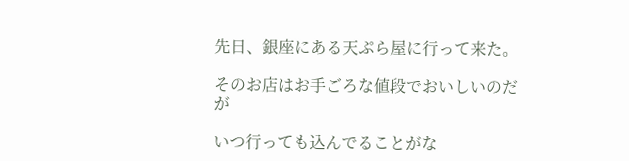先日、銀座にある天ぷら屋に行って来た。

そのお店はお手ごろな値段でおいしいのだが

いつ行っても込んでることがな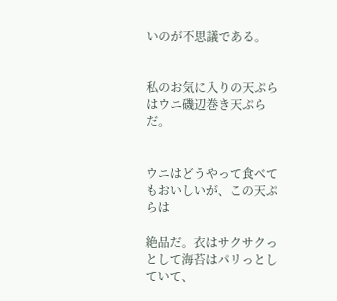いのが不思議である。


私のお気に入りの天ぷらはウニ磯辺巻き天ぷらだ。


ウニはどうやって食べてもおいしいが、この天ぷらは

絶品だ。衣はサクサクっとして海苔はパリっとしていて、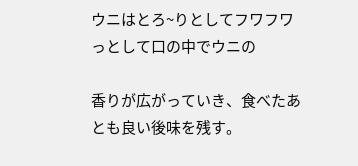ウニはとろ~りとしてフワフワっとして口の中でウニの

香りが広がっていき、食べたあとも良い後味を残す。